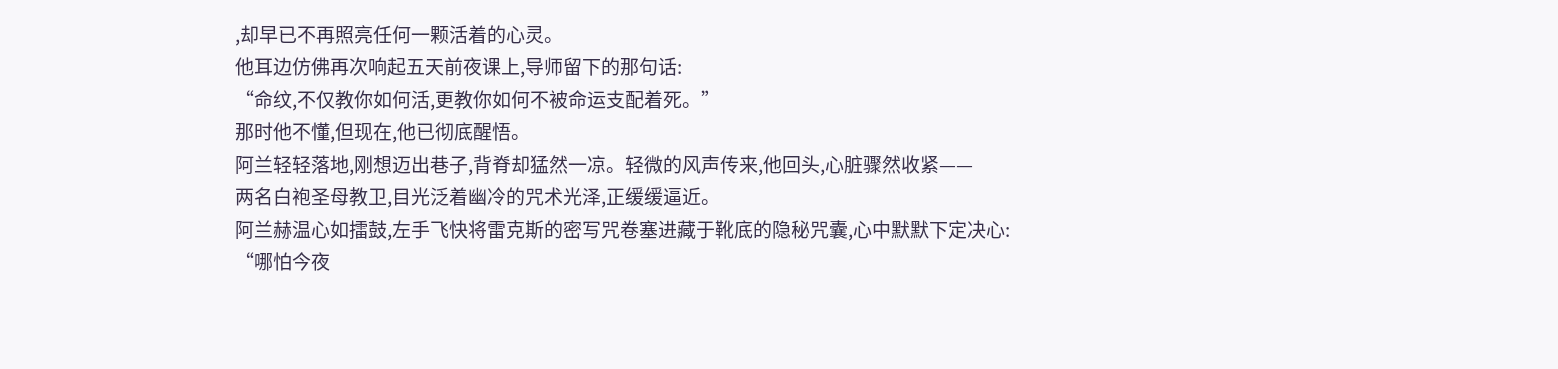,却早已不再照亮任何一颗活着的心灵。
他耳边仿佛再次响起五天前夜课上,导师留下的那句话:
“命纹,不仅教你如何活,更教你如何不被命运支配着死。”
那时他不懂,但现在,他已彻底醒悟。
阿兰轻轻落地,刚想迈出巷子,背脊却猛然一凉。轻微的风声传来,他回头,心脏骤然收紧——
两名白袍圣母教卫,目光泛着幽冷的咒术光泽,正缓缓逼近。
阿兰赫温心如擂鼓,左手飞快将雷克斯的密写咒卷塞进藏于靴底的隐秘咒囊,心中默默下定决心:
“哪怕今夜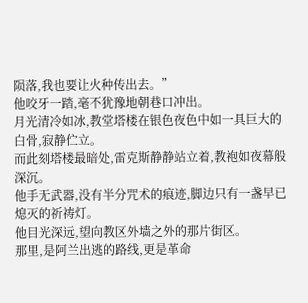陨落,我也要让火种传出去。”
他咬牙一踏,毫不犹豫地朝巷口冲出。
月光清冷如冰,教堂塔楼在银色夜色中如一具巨大的白骨,寂静伫立。
而此刻塔楼最暗处,雷克斯静静站立着,教袍如夜幕般深沉。
他手无武器,没有半分咒术的痕迹,脚边只有一盏早已熄灭的祈祷灯。
他目光深远,望向教区外墙之外的那片街区。
那里,是阿兰出逃的路线,更是革命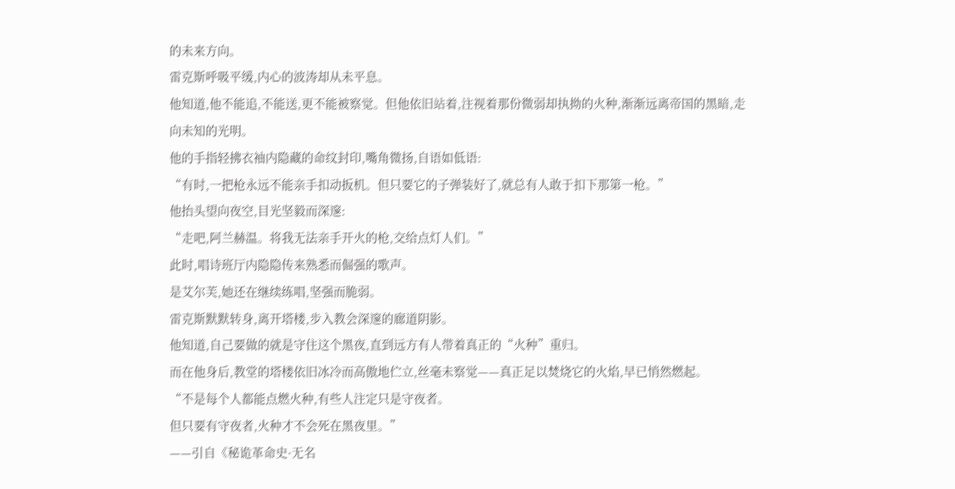的未来方向。
雷克斯呼吸平缓,内心的波涛却从未平息。
他知道,他不能追,不能送,更不能被察觉。但他依旧站着,注视着那份微弱却执拗的火种,渐渐远离帝国的黑暗,走向未知的光明。
他的手指轻拂衣袖内隐藏的命纹封印,嘴角微扬,自语如低语:
“有时,一把枪永远不能亲手扣动扳机。但只要它的子弹装好了,就总有人敢于扣下那第一枪。”
他抬头望向夜空,目光坚毅而深邃:
“走吧,阿兰赫温。将我无法亲手开火的枪,交给点灯人们。”
此时,唱诗班厅内隐隐传来熟悉而倔强的歌声。
是艾尔芙,她还在继续练唱,坚强而脆弱。
雷克斯默默转身,离开塔楼,步入教会深邃的廊道阴影。
他知道,自己要做的就是守住这个黑夜,直到远方有人带着真正的“火种”重归。
而在他身后,教堂的塔楼依旧冰冷而高傲地伫立,丝毫未察觉——真正足以焚烧它的火焰,早已悄然燃起。
“不是每个人都能点燃火种,有些人注定只是守夜者。
但只要有守夜者,火种才不会死在黑夜里。”
——引自《秘诡革命史·无名